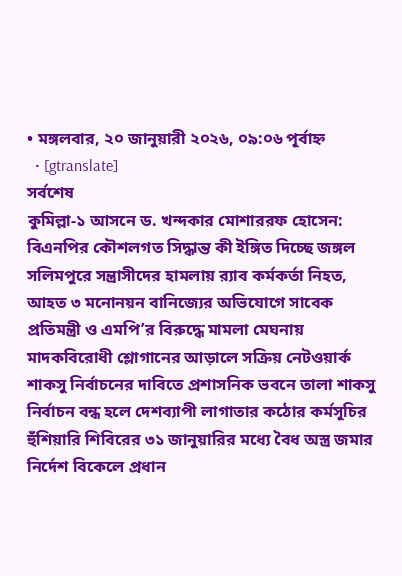• মঙ্গলবার, ২০ জানুয়ারী ২০২৬, ০৯:০৬ পূর্বাহ্ন
  • [gtranslate]
সর্বশেষ
কুমিল্লা-১ আসনে ড. খন্দকার মোশাররফ হোসেন: বিএনপির কৌশলগত সিদ্ধান্ত কী ইঙ্গিত দিচ্ছে জঙ্গল সলিমপুরে সন্ত্রাসীদের হামলায় র‍্যাব কর্মকর্তা নিহত, আহত ৩ মনোনয়ন বানিজ্যের অভিযোগে সাবেক প্রতিমন্ত্রী ও এমপি’র বিরুদ্ধে মামলা মেঘনায় মাদকবিরোধী শ্লোগানের আড়ালে সক্রিয় নেটওয়ার্ক শাকসু নির্বাচনের দাবিতে প্রশাসনিক ভবনে তালা শাকসু নির্বাচন বন্ধ হলে দেশব্যাপী লাগাতার কঠোর কর্মসূচির হুঁশিয়ারি শিবিরের ৩১ জানুয়ারির মধ্যে বৈধ অস্ত্র জমার নির্দেশ বিকেলে প্রধান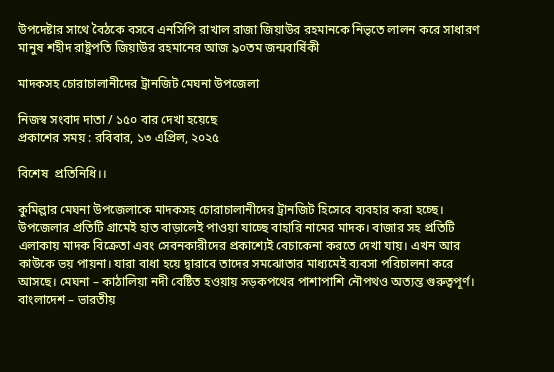উপদেষ্টার সাথে বৈঠকে বসবে এনসিপি রাখাল রাজা জিয়াউর রহমানকে নিভৃতে লালন করে সাধারণ মানুষ শহীদ রাষ্ট্রপতি জিয়াউর রহমানের আজ ৯০তম জন্মবার্ষিকী

মাদকসহ চোরাচালানীদের ট্রানজিট মেঘনা উপজেলা

নিজস্ব সংবাদ দাতা / ১৫০ বার দেখা হয়েছে
প্রকাশের সময় : রবিবার, ১৩ এপ্রিল, ২০২৫

বিশেষ  প্রতিনিধি।।

কুমিল্লার মেঘনা উপজেলাকে মাদকসহ চোরাচালানীদের ট্রানজিট হিসেবে ব্যবহার করা হচ্ছে। উপজেলার প্রতিটি গ্রামেই হাত বাড়ালেই পাওয়া যাচ্ছে বাহারি নামের মাদক। বাজার সহ প্রতিটি এলাকায় মাদক বিক্রেতা এবং সেবনকারীদের প্রকাশ্যেই বেচাকেনা করতে দেখা যায়। এখন আর কাউকে ভয় পায়না। যারা বাধা হয়ে দ্বারাবে তাদের সমঝোতার মাধ্যমেই ব্যবসা পরিচালনা করে আসছে। মেঘনা – কাঠালিয়া নদী বেষ্টিত হওয়ায় সড়কপথের পাশাপাশি নৌপথও অত্যন্ত গুরুত্বপূর্ণ। বাংলাদেশ – ভারতীয়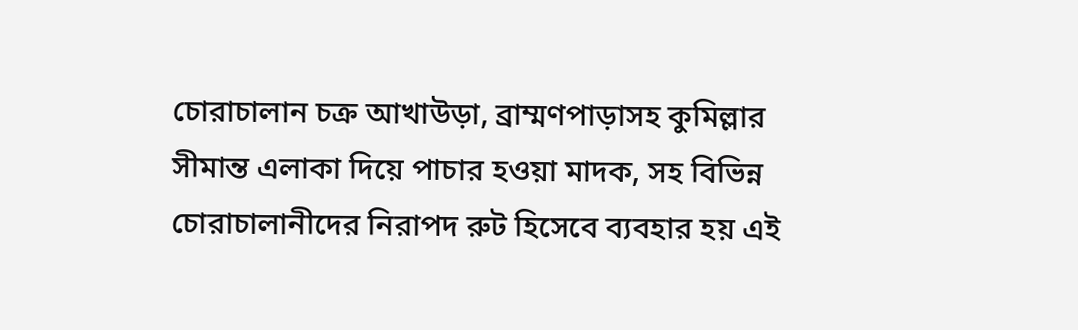চোরাচালান চক্র আখাউড়া, ব্রাম্মণপাড়াসহ কুমিল্লার সীমান্ত এলাকা দিয়ে পাচার হওয়া মাদক, সহ বিভিন্ন চোরাচালানীদের নিরাপদ রুট হিসেবে ব্যবহার হয় এই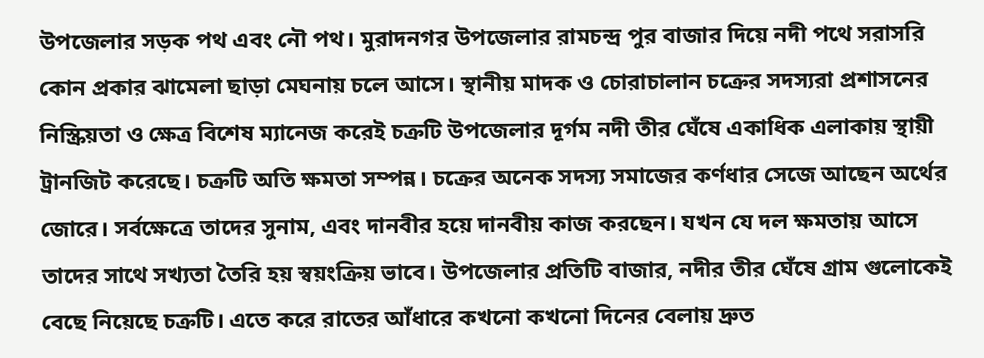উপজেলার সড়ক পথ এবং নৌ পথ। মুরাদনগর উপজেলার রামচন্দ্র পুর বাজার দিয়ে নদী পথে সরাসরি কোন প্রকার ঝামেলা ছাড়া মেঘনায় চলে আসে। স্থানীয় মাদক ও চোরাচালান চক্রের সদস্যরা প্রশাসনের নিস্ক্রিয়তা ও ক্ষেত্র বিশেষ ম্যানেজ করেই চক্রটি উপজেলার দূর্গম নদী তীর ঘেঁষে একাধিক এলাকায় স্থায়ী ট্রানজিট করেছে। চক্রটি অতি ক্ষমতা সম্পন্ন। চক্রের অনেক সদস্য সমাজের কর্ণধার সেজে আছেন অর্থের জোরে। সর্বক্ষেত্রে তাদের সুনাম, এবং দানবীর হয়ে দানবীয় কাজ করছেন। যখন যে দল ক্ষমতায় আসে তাদের সাথে সখ্যতা তৈরি হয় স্বয়ংক্রিয় ভাবে। উপজেলার প্রতিটি বাজার, নদীর তীর ঘেঁষে গ্রাম গুলোকেই বেছে নিয়েছে চক্রটি। এতে করে রাতের আঁধারে কখনো কখনো দিনের বেলায় দ্রুত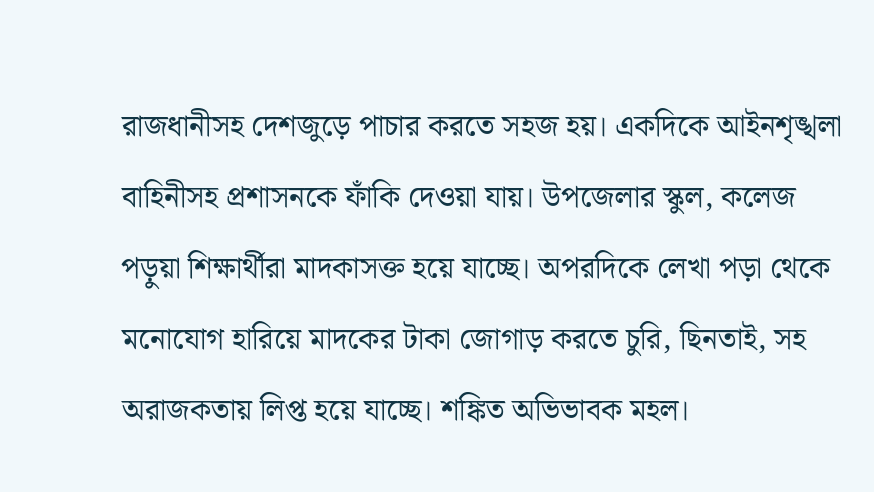রাজধানীসহ দেশজুড়ে পাচার করতে সহজ হয়। একদিকে আইনশৃঙ্খলা বাহিনীসহ প্রশাসনকে ফাঁকি দেওয়া যায়। উপজেলার স্কুল, কলেজ পড়ুয়া শিক্ষার্থীরা মাদকাসক্ত হয়ে যাচ্ছে। অপরদিকে লেখা পড়া থেকে মনোযোগ হারিয়ে মাদকের টাকা জোগাড় করতে চুরি, ছিনতাই, সহ অরাজকতায় লিপ্ত হয়ে যাচ্ছে। শঙ্কিত অভিভাবক মহল।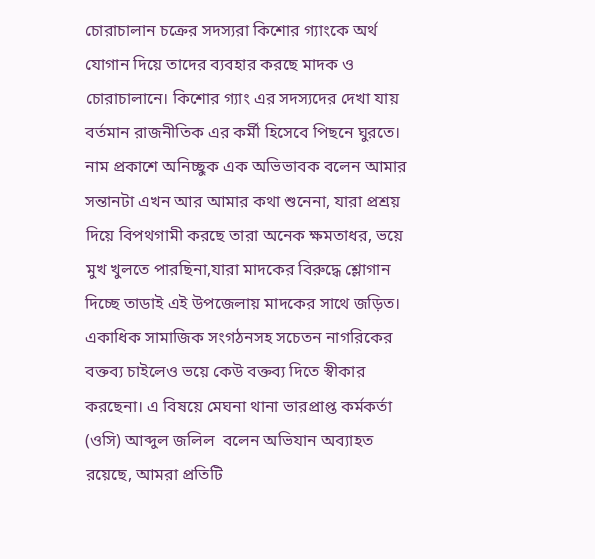চোরাচালান চক্রের সদস্যরা কিশোর গ্যাংকে অর্থ যোগান দিয়ে তাদের ব্যবহার করছে মাদক ও চোরাচালানে। কিশোর গ্যাং এর সদস্যদের দেখা যায় বর্তমান রাজনীতিক এর কর্মী হিসেবে পিছনে ঘুরতে। নাম প্রকাশে অনিচ্ছুক এক অভিভাবক বলেন আমার সন্তানটা এখন আর আমার কথা শুনেনা, যারা প্রশ্রয় দিয়ে বিপথগামী করছে তারা অনেক ক্ষমতাধর, ভয়ে মুখ খুলতে পারছিনা,যারা মাদকের বিরুদ্ধে শ্লোগান দিচ্ছে তাডাই এই উপজেলায় মাদকের সাথে জড়িত। একাধিক সামাজিক সংগঠনসহ সচেতন নাগরিকের বক্তব্য চাইলেও ভয়ে কেউ বক্তব্য দিতে স্বীকার করছেনা। এ বিষয়ে মেঘনা থানা ভারপ্রাপ্ত কর্মকর্তা (ওসি) আব্দুল জলিল  বলেন অভিযান অব্যাহত রয়েছে, আমরা প্রতিটি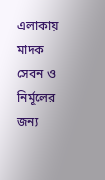এলাকায় মাদক সেবন ও নির্মূলের জন্য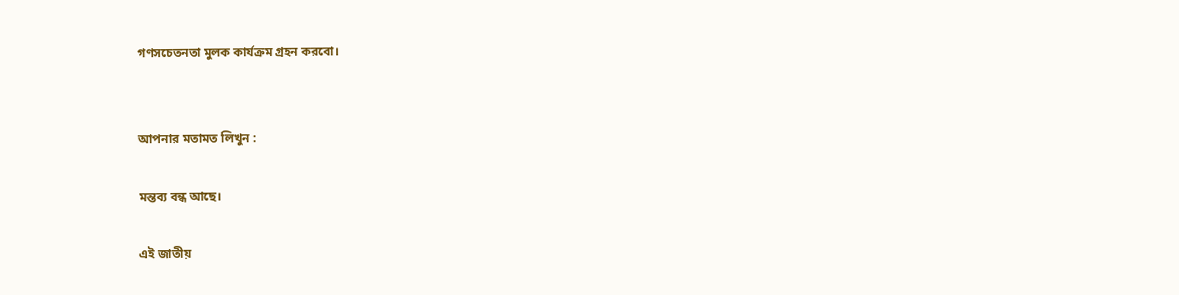গণসচেতনতা মুলক কার্যক্রম গ্রহন করবো।


আপনার মতামত লিখুন :

মন্তব্য বন্ধ আছে।

এই জাতীয়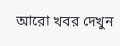আরো খবর দেখুন